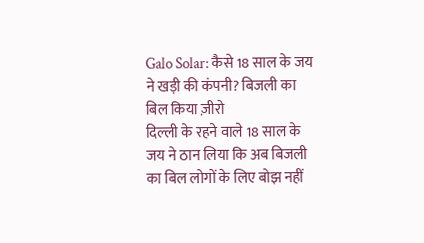Galo Solar: कैसे 18 साल के जय ने खड़ी की कंपनी? बिजली का बिल किया ज़ीरो
दिल्ली के रहने वाले 18 साल के जय ने ठान लिया कि अब बिजली का बिल लोगों के लिए बोझ नहीं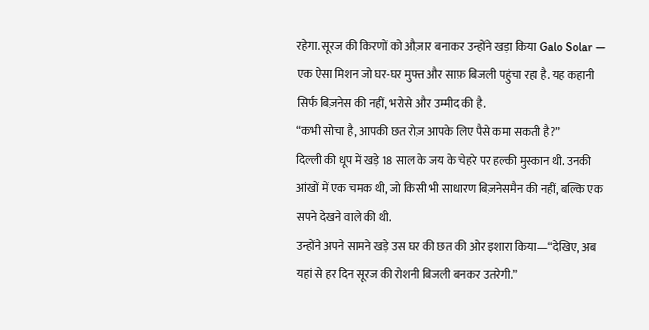रहेगा. सूरज की किरणों को औज़ार बनाकर उन्होंने खड़ा किया Galo Solar — एक ऐसा मिशन जो घर-घर मुफ्त और साफ़ बिजली पहुंचा रहा है. यह कहानी सिर्फ बिज़नेस की नहीं, भरोसे और उम्मीद की है.
“कभी सोचा है, आपकी छत रोज़ आपके लिए पैसे कमा सकती है?”
दिल्ली की धूप में खड़े 18 साल के जय के चेहरे पर हल्की मुस्कान थी. उनकी आंखों में एक चमक थी, जो किसी भी साधारण बिज़नेसमैन की नहीं, बल्कि एक सपने देखने वाले की थी.
उन्होंने अपने सामने खड़े उस घर की छत की ओर इशारा किया—“देखिए, अब यहां से हर दिन सूरज की रोशनी बिजली बनकर उतरेगी.”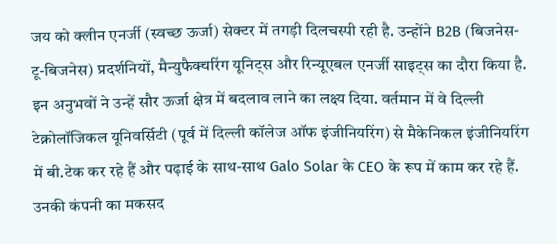जय को क्लीन एनर्जी (स्वच्छ ऊर्जा) सेक्टर में तगड़ी दिलचस्पी रही है. उन्होंने B2B (बिजनेस-टू-बिजनेस) प्रदर्शनियों, मैन्युफैक्चरिंग यूनिट्स और रिन्यूएबल एनर्जी साइट्स का दौरा किया है. इन अनुभवों ने उन्हें सौर ऊर्जा क्षेत्र में बदलाव लाने का लक्ष्य दिया. वर्तमान में वे दिल्ली टेक्नोलॉजिकल यूनिवर्सिटी (पूर्व में दिल्ली कॉलेज ऑफ इंजीनियरिंग) से मैकेनिकल इंजीनियरिंग में बी.टेक कर रहे हैं और पढ़ाई के साथ-साथ Galo Solar के CEO के रूप में काम कर रहे हैं. उनकी कंपनी का मकसद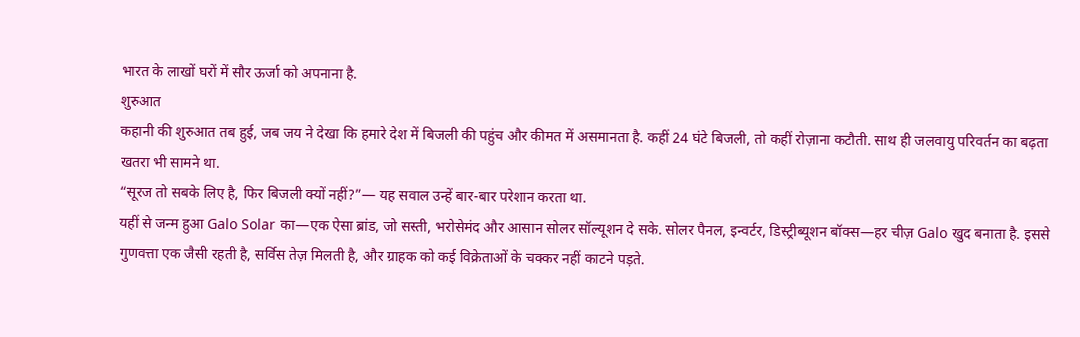भारत के लाखों घरों में सौर ऊर्जा को अपनाना है.
शुरुआत
कहानी की शुरुआत तब हुई, जब जय ने देखा कि हमारे देश में बिजली की पहुंच और कीमत में असमानता है. कहीं 24 घंटे बिजली, तो कहीं रोज़ाना कटौती. साथ ही जलवायु परिवर्तन का बढ़ता खतरा भी सामने था.
“सूरज तो सबके लिए है, फिर बिजली क्यों नहीं?”— यह सवाल उन्हें बार-बार परेशान करता था.
यहीं से जन्म हुआ Galo Solar का—एक ऐसा ब्रांड, जो सस्ती, भरोसेमंद और आसान सोलर सॉल्यूशन दे सके. सोलर पैनल, इन्वर्टर, डिस्ट्रीब्यूशन बॉक्स—हर चीज़ Galo खुद बनाता है. इससे गुणवत्ता एक जैसी रहती है, सर्विस तेज़ मिलती है, और ग्राहक को कई विक्रेताओं के चक्कर नहीं काटने पड़ते.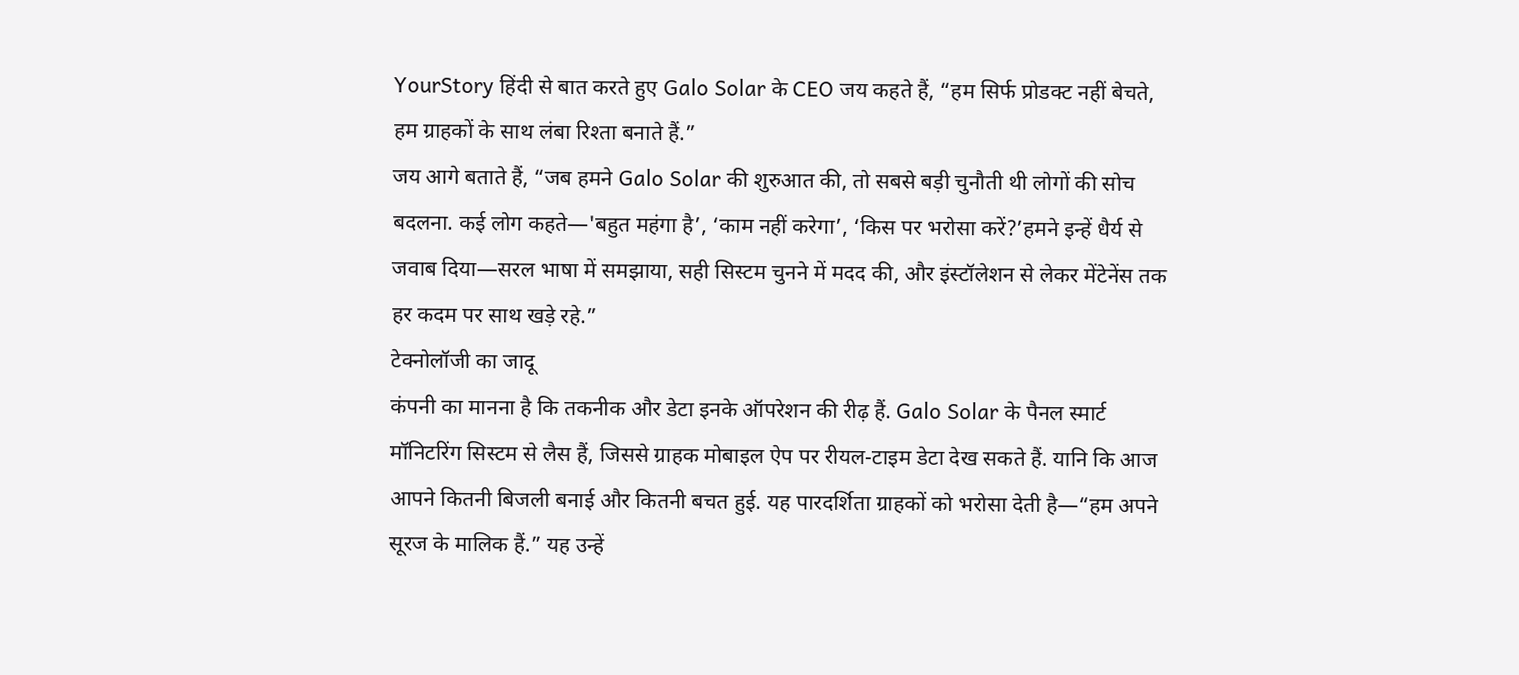YourStory हिंदी से बात करते हुए Galo Solar के CEO जय कहते हैं, “हम सिर्फ प्रोडक्ट नहीं बेचते, हम ग्राहकों के साथ लंबा रिश्ता बनाते हैं.”
जय आगे बताते हैं, “जब हमने Galo Solar की शुरुआत की, तो सबसे बड़ी चुनौती थी लोगों की सोच बदलना. कई लोग कहते—'बहुत महंगा है’, ‘काम नहीं करेगा’, ‘किस पर भरोसा करें?’हमने इन्हें धैर्य से जवाब दिया—सरल भाषा में समझाया, सही सिस्टम चुनने में मदद की, और इंस्टॉलेशन से लेकर मेंटेनेंस तक हर कदम पर साथ खड़े रहे.”
टेक्नोलॉजी का जादू
कंपनी का मानना है कि तकनीक और डेटा इनके ऑपरेशन की रीढ़ हैं. Galo Solar के पैनल स्मार्ट मॉनिटरिंग सिस्टम से लैस हैं, जिससे ग्राहक मोबाइल ऐप पर रीयल-टाइम डेटा देख सकते हैं. यानि कि आज आपने कितनी बिजली बनाई और कितनी बचत हुई. यह पारदर्शिता ग्राहकों को भरोसा देती है—“हम अपने सूरज के मालिक हैं.” यह उन्हें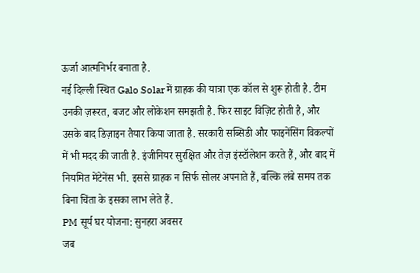ऊर्जा आत्मनिर्भर बनाता है.
नई दिल्ली स्थित Galo Solar में ग्राहक की यात्रा एक कॉल से शुरू होती है. टीम उनकी ज़रूरत, बजट और लोकेशन समझती है. फिर साइट विज़िट होती है, और उसके बाद डिज़ाइन तैयार किया जाता है. सरकारी सब्सिडी और फाइनेंसिंग विकल्पों में भी मदद की जाती है. इंजीनियर सुरक्षित और तेज़ इंस्टॉलेशन करते हैं, और बाद में नियमित मेंटेनेंस भी. इससे ग्राहक न सिर्फ सोलर अपनाते हैं, बल्कि लंबे समय तक बिना चिंता के इसका लाभ लेते हैं.
PM सूर्य घर योजना: सुनहरा अवसर
जब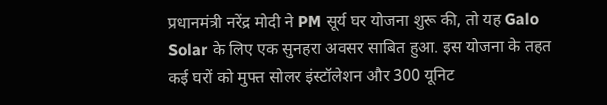प्रधानमंत्री नरेंद्र मोदी ने PM सूर्य घर योजना शुरू की, तो यह Galo Solar के लिए एक सुनहरा अवसर साबित हुआ. इस योजना के तहत कई घरों को मुफ्त सोलर इंस्टॉलेशन और 300 यूनिट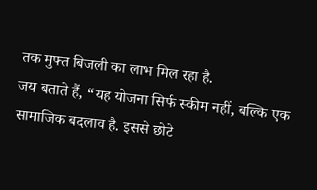तक मुफ्त बिजली का लाभ मिल रहा है.
जय बताते हैं, “यह योजना सिर्फ स्कीम नहीं, बल्कि एक सामाजिक बदलाव है. इससे छोटे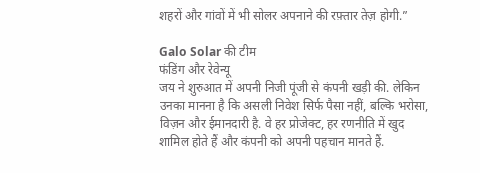शहरों और गांवों में भी सोलर अपनाने की रफ़्तार तेज़ होगी.”

Galo Solar की टीम
फंडिंग और रेवेन्यू
जय ने शुरुआत में अपनी निजी पूंजी से कंपनी खड़ी की. लेकिन उनका मानना है कि असली निवेश सिर्फ पैसा नहीं, बल्कि भरोसा, विज़न और ईमानदारी है. वे हर प्रोजेक्ट, हर रणनीति में खुद शामिल होते हैं और कंपनी को अपनी पहचान मानते हैं.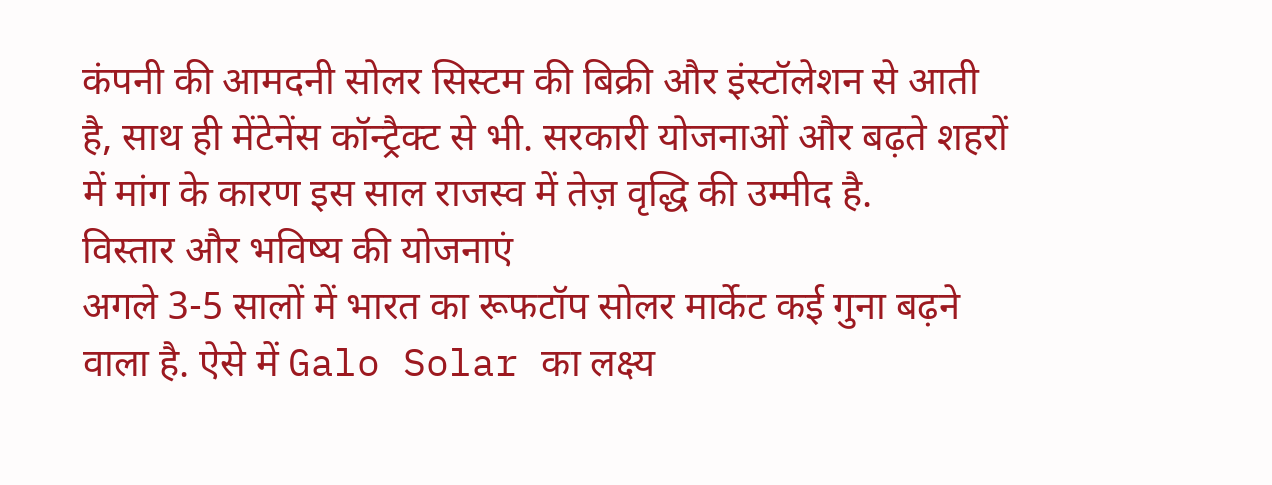कंपनी की आमदनी सोलर सिस्टम की बिक्री और इंस्टॉलेशन से आती है, साथ ही मेंटेनेंस कॉन्ट्रैक्ट से भी. सरकारी योजनाओं और बढ़ते शहरों में मांग के कारण इस साल राजस्व में तेज़ वृद्धि की उम्मीद है.
विस्तार और भविष्य की योजनाएं
अगले 3-5 सालों में भारत का रूफटॉप सोलर मार्केट कई गुना बढ़ने वाला है. ऐसे में Galo Solar का लक्ष्य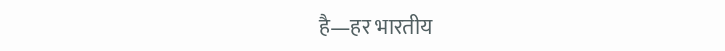है—हर भारतीय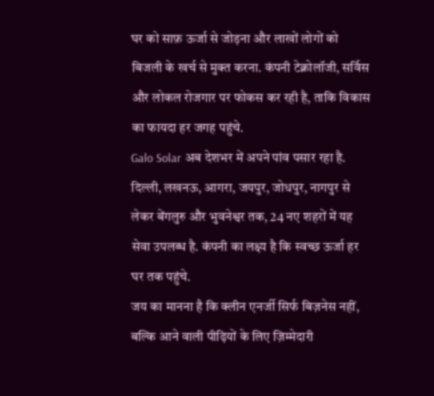घर को साफ़ ऊर्जा से जोड़ना और लाखों लोगों को बिजली के खर्च से मुक्त करना. कंपनी टेक्नोलॉजी, सर्विस और लोकल रोजगार पर फोकस कर रही है, ताकि विकास का फायदा हर जगह पहुंचे.
Galo Solar अब देशभर में अपने पांव पसार रहा है. दिल्ली, लखनऊ, आगरा, जयपुर, जोधपुर, नागपुर से लेकर बेंगलुरु और भुवनेश्वर तक, 24 नए शहरों में यह सेवा उपलब्ध है. कंपनी का लक्ष्य है कि स्वच्छ ऊर्जा हर घर तक पहुंचे.
जय का मानना है कि क्लीन एनर्जी सिर्फ बिज़नेस नहीं, बल्कि आने वाली पीढ़ियों के लिए ज़िम्मेदारी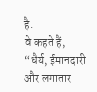है.
वे कहते हैं, “धैर्य, ईमानदारी और लगातार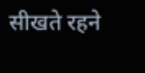सीखते रहने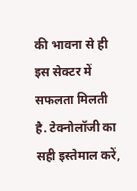की भावना से ही इस सेक्टर में सफलता मिलती है. टेक्नोलॉजी का सही इस्तेमाल करें,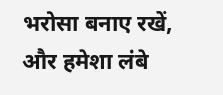भरोसा बनाए रखें, और हमेशा लंबे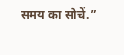समय का सोचें.”